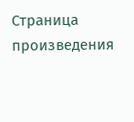Страница произведения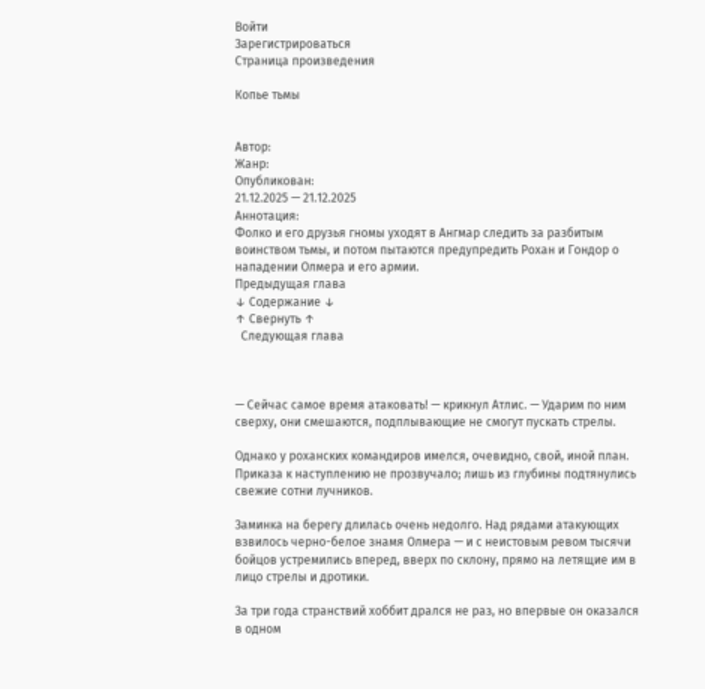Войти
Зарегистрироваться
Страница произведения

Копье тьмы


Автор:
Жанр:
Опубликован:
21.12.2025 — 21.12.2025
Аннотация:
Фолко и его друзья гномы уходят в Ангмар следить за разбитым воинством тьмы, и потом пытаются предупредить Рохан и Гондор о нападении Олмера и его армии.
Предыдущая глава
↓ Содержание ↓
↑ Свернуть ↑
  Следующая глава



— Сейчас самое время атаковать! — крикнул Атлис. — Ударим по ним сверху, они смешаются, подплывающие не смогут пускать стрелы.

Однако у роханских командиров имелся, очевидно, свой, иной план. Приказа к наступлению не прозвучало; лишь из глубины подтянулись свежие сотни лучников.

Заминка на берегу длилась очень недолго. Над рядами атакующих взвилось черно-белое знамя Олмера — и с неистовым ревом тысячи бойцов устремились вперед, вверх по склону, прямо на летящие им в лицо стрелы и дротики.

За три года странствий хоббит дрался не раз, но впервые он оказался в одном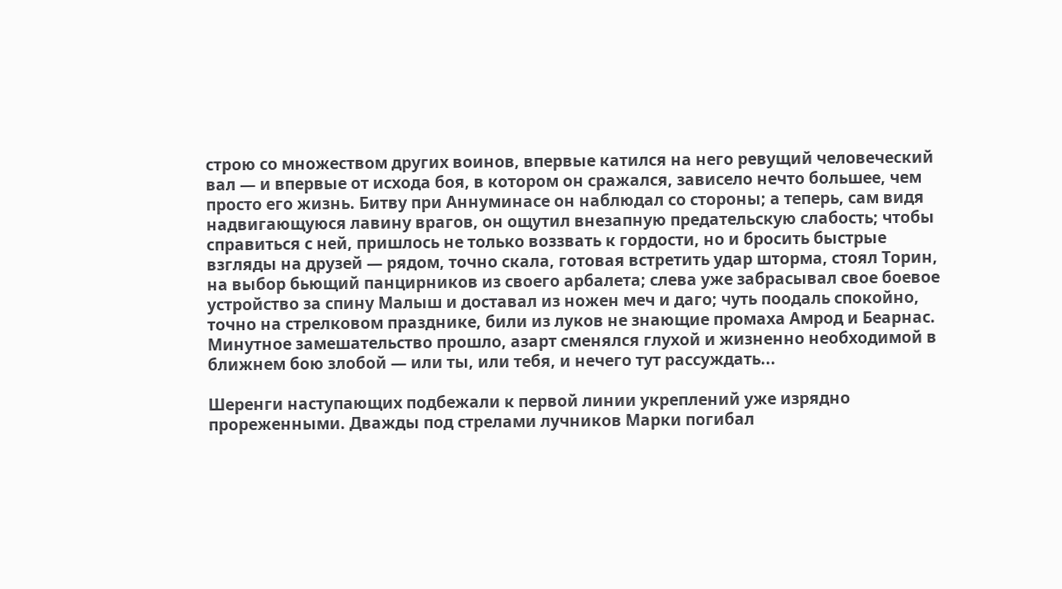строю со множеством других воинов, впервые катился на него ревущий человеческий вал — и впервые от исхода боя, в котором он сражался, зависело нечто большее, чем просто его жизнь. Битву при Аннуминасе он наблюдал со стороны; а теперь, сам видя надвигающуюся лавину врагов, он ощутил внезапную предательскую слабость; чтобы справиться с ней, пришлось не только воззвать к гордости, но и бросить быстрые взгляды на друзей — рядом, точно скала, готовая встретить удар шторма, стоял Торин, на выбор бьющий панцирников из своего арбалета; слева уже забрасывал свое боевое устройство за спину Малыш и доставал из ножен меч и даго; чуть поодаль спокойно, точно на стрелковом празднике, били из луков не знающие промаха Амрод и Беарнас. Минутное замешательство прошло, азарт сменялся глухой и жизненно необходимой в ближнем бою злобой — или ты, или тебя, и нечего тут рассуждать...

Шеренги наступающих подбежали к первой линии укреплений уже изрядно прореженными. Дважды под стрелами лучников Марки погибал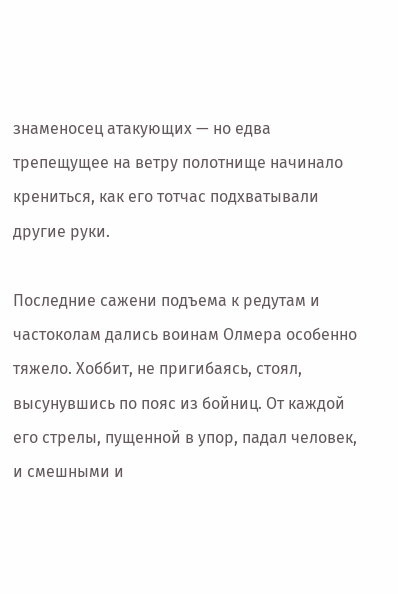знаменосец атакующих — но едва трепещущее на ветру полотнище начинало крениться, как его тотчас подхватывали другие руки.

Последние сажени подъема к редутам и частоколам дались воинам Олмера особенно тяжело. Хоббит, не пригибаясь, стоял, высунувшись по пояс из бойниц. От каждой его стрелы, пущенной в упор, падал человек, и смешными и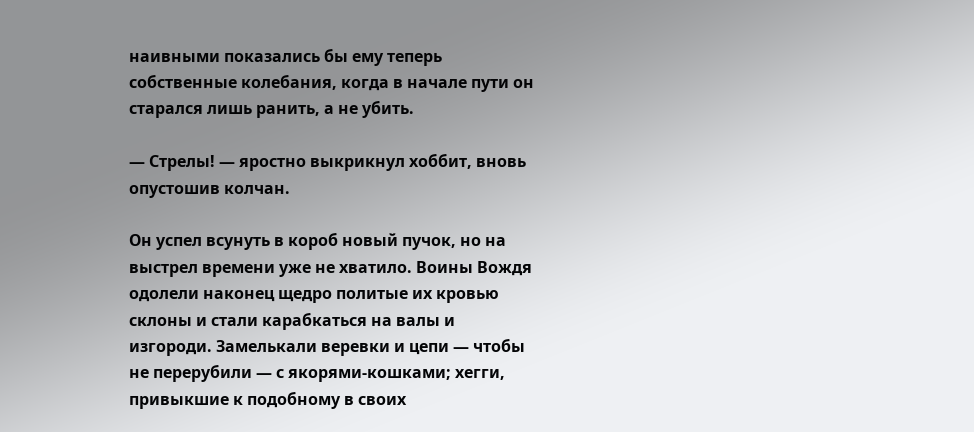наивными показались бы ему теперь собственные колебания, когда в начале пути он старался лишь ранить, а не убить.

— Стрелы! — яростно выкрикнул хоббит, вновь опустошив колчан.

Он успел всунуть в короб новый пучок, но на выстрел времени уже не хватило. Воины Вождя одолели наконец щедро политые их кровью склоны и стали карабкаться на валы и изгороди. Замелькали веревки и цепи — чтобы не перерубили — с якорями-кошками; хегги, привыкшие к подобному в своих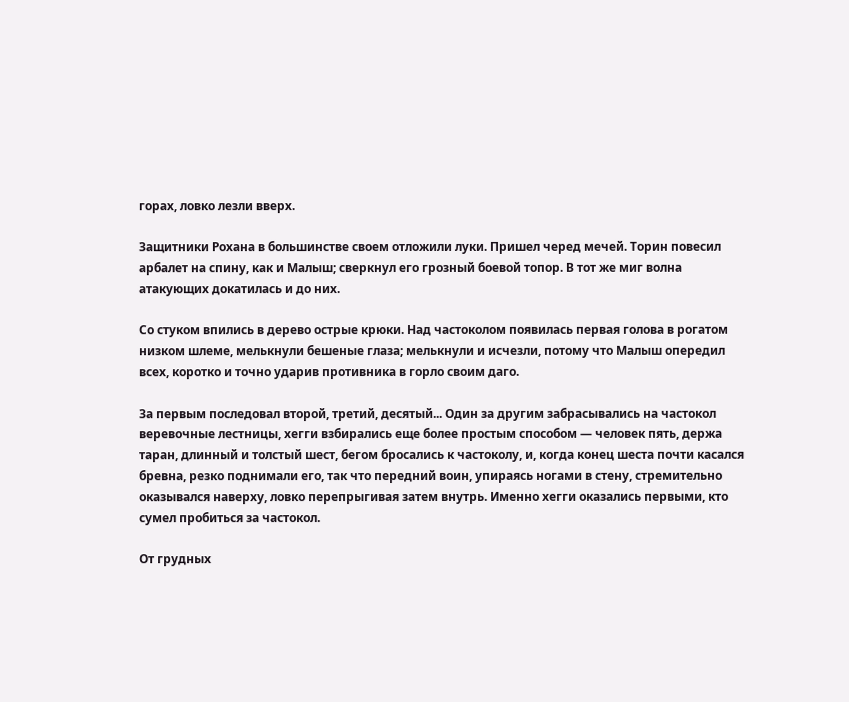горах, ловко лезли вверх.

Защитники Рохана в большинстве своем отложили луки. Пришел черед мечей. Торин повесил арбалет на спину, как и Малыш; сверкнул его грозный боевой топор. В тот же миг волна атакующих докатилась и до них.

Со стуком впились в дерево острые крюки. Над частоколом появилась первая голова в рогатом низком шлеме, мелькнули бешеные глаза; мелькнули и исчезли, потому что Малыш опередил всех, коротко и точно ударив противника в горло своим даго.

За первым последовал второй, третий, десятый... Один за другим забрасывались на частокол веревочные лестницы, хегги взбирались еще более простым способом — человек пять, держа таран, длинный и толстый шест, бегом бросались к частоколу, и, когда конец шеста почти касался бревна, резко поднимали его, так что передний воин, упираясь ногами в стену, стремительно оказывался наверху, ловко перепрыгивая затем внутрь. Именно хегги оказались первыми, кто сумел пробиться за частокол.

От грудных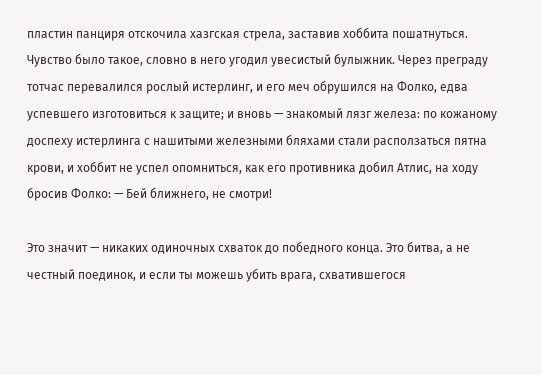пластин панциря отскочила хазгская стрела, заставив хоббита пошатнуться. Чувство было такое, словно в него угодил увесистый булыжник. Через преграду тотчас перевалился рослый истерлинг, и его меч обрушился на Фолко, едва успевшего изготовиться к защите; и вновь — знакомый лязг железа: по кожаному доспеху истерлинга с нашитыми железными бляхами стали расползаться пятна крови, и хоббит не успел опомниться, как его противника добил Атлис, на ходу бросив Фолко: — Бей ближнего, не смотри!

Это значит — никаких одиночных схваток до победного конца. Это битва, а не честный поединок, и если ты можешь убить врага, схватившегося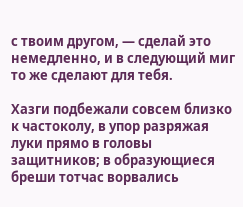с твоим другом, — сделай это немедленно, и в следующий миг то же сделают для тебя.

Хазги подбежали совсем близко к частоколу, в упор разряжая луки прямо в головы защитников; в образующиеся бреши тотчас ворвались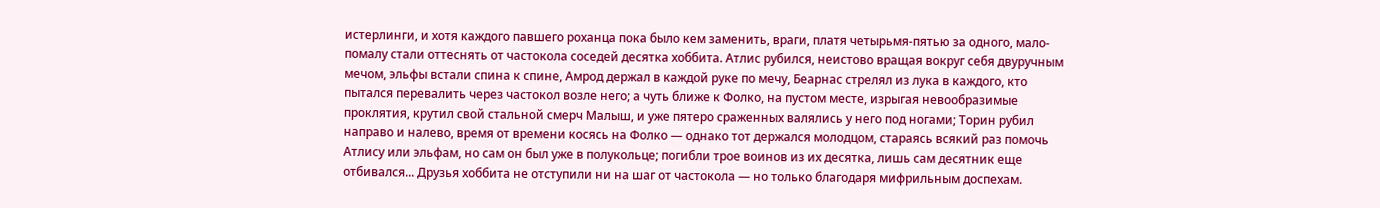истерлинги, и хотя каждого павшего роханца пока было кем заменить, враги, платя четырьмя-пятью за одного, мало-помалу стали оттеснять от частокола соседей десятка хоббита. Атлис рубился, неистово вращая вокруг себя двуручным мечом, эльфы встали спина к спине, Амрод держал в каждой руке по мечу, Беарнас стрелял из лука в каждого, кто пытался перевалить через частокол возле него; а чуть ближе к Фолко, на пустом месте, изрыгая невообразимые проклятия, крутил свой стальной смерч Малыш, и уже пятеро сраженных валялись у него под ногами; Торин рубил направо и налево, время от времени косясь на Фолко — однако тот держался молодцом, стараясь всякий раз помочь Атлису или эльфам, но сам он был уже в полукольце; погибли трое воинов из их десятка, лишь сам десятник еще отбивался... Друзья хоббита не отступили ни на шаг от частокола — но только благодаря мифрильным доспехам.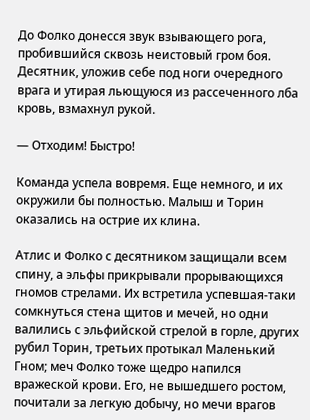До Фолко донесся звук взывающего рога, пробившийся сквозь неистовый гром боя. Десятник, уложив себе под ноги очередного врага и утирая льющуюся из рассеченного лба кровь, взмахнул рукой.

— Отходим! Быстро!

Команда успела вовремя. Еще немного, и их окружили бы полностью. Малыш и Торин оказались на острие их клина.

Атлис и Фолко с десятником защищали всем спину, а эльфы прикрывали прорывающихся гномов стрелами. Их встретила успевшая-таки сомкнуться стена щитов и мечей, но одни валились с эльфийской стрелой в горле, других рубил Торин, третьих протыкал Маленький Гном; меч Фолко тоже щедро напился вражеской крови. Его, не вышедшего ростом, почитали за легкую добычу, но мечи врагов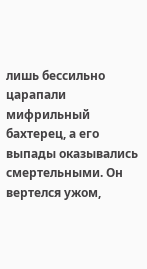лишь бессильно царапали мифрильный бахтерец, а его выпады оказывались смертельными. Он вертелся ужом,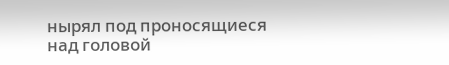нырял под проносящиеся над головой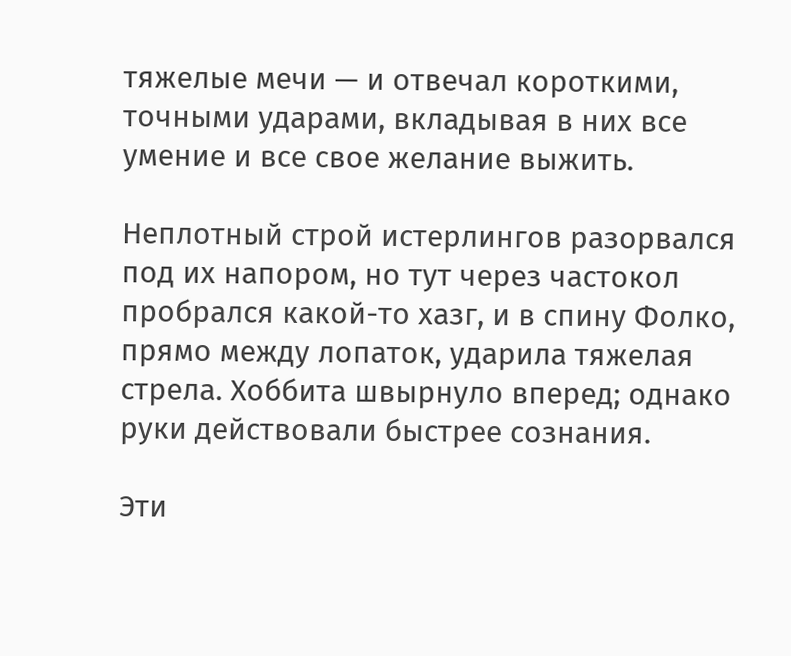тяжелые мечи — и отвечал короткими, точными ударами, вкладывая в них все умение и все свое желание выжить.

Неплотный строй истерлингов разорвался под их напором, но тут через частокол пробрался какой-то хазг, и в спину Фолко, прямо между лопаток, ударила тяжелая стрела. Хоббита швырнуло вперед; однако руки действовали быстрее сознания.

Эти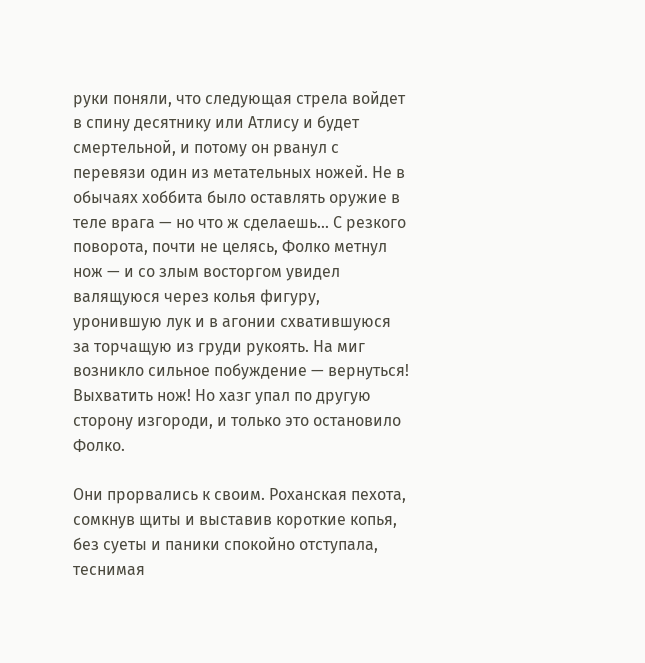руки поняли, что следующая стрела войдет в спину десятнику или Атлису и будет смертельной, и потому он рванул с перевязи один из метательных ножей. Не в обычаях хоббита было оставлять оружие в теле врага — но что ж сделаешь... С резкого поворота, почти не целясь, Фолко метнул нож — и со злым восторгом увидел валящуюся через колья фигуру, уронившую лук и в агонии схватившуюся за торчащую из груди рукоять. На миг возникло сильное побуждение — вернуться! Выхватить нож! Но хазг упал по другую сторону изгороди, и только это остановило Фолко.

Они прорвались к своим. Роханская пехота, сомкнув щиты и выставив короткие копья, без суеты и паники спокойно отступала, теснимая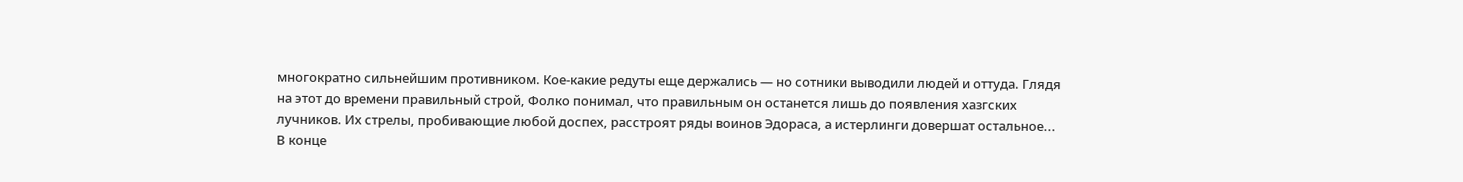многократно сильнейшим противником. Кое-какие редуты еще держались — но сотники выводили людей и оттуда. Глядя на этот до времени правильный строй, Фолко понимал, что правильным он останется лишь до появления хазгских лучников. Их стрелы, пробивающие любой доспех, расстроят ряды воинов Эдораса, а истерлинги довершат остальное... В конце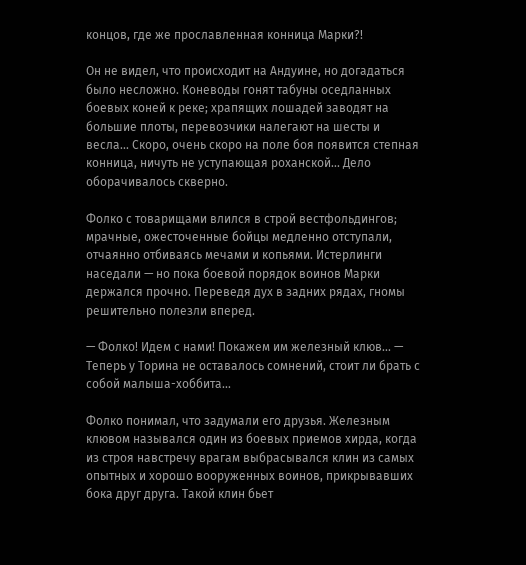концов, где же прославленная конница Марки?!

Он не видел, что происходит на Андуине, но догадаться было несложно. Коневоды гонят табуны оседланных боевых коней к реке; храпящих лошадей заводят на большие плоты, перевозчики налегают на шесты и весла... Скоро, очень скоро на поле боя появится степная конница, ничуть не уступающая роханской... Дело оборачивалось скверно.

Фолко с товарищами влился в строй вестфольдингов; мрачные, ожесточенные бойцы медленно отступали, отчаянно отбиваясь мечами и копьями. Истерлинги наседали — но пока боевой порядок воинов Марки держался прочно. Переведя дух в задних рядах, гномы решительно полезли вперед.

— Фолко! Идем с нами! Покажем им железный клюв... — Теперь у Торина не оставалось сомнений, стоит ли брать с собой малыша-хоббита...

Фолко понимал, что задумали его друзья. Железным клювом назывался один из боевых приемов хирда, когда из строя навстречу врагам выбрасывался клин из самых опытных и хорошо вооруженных воинов, прикрывавших бока друг друга. Такой клин бьет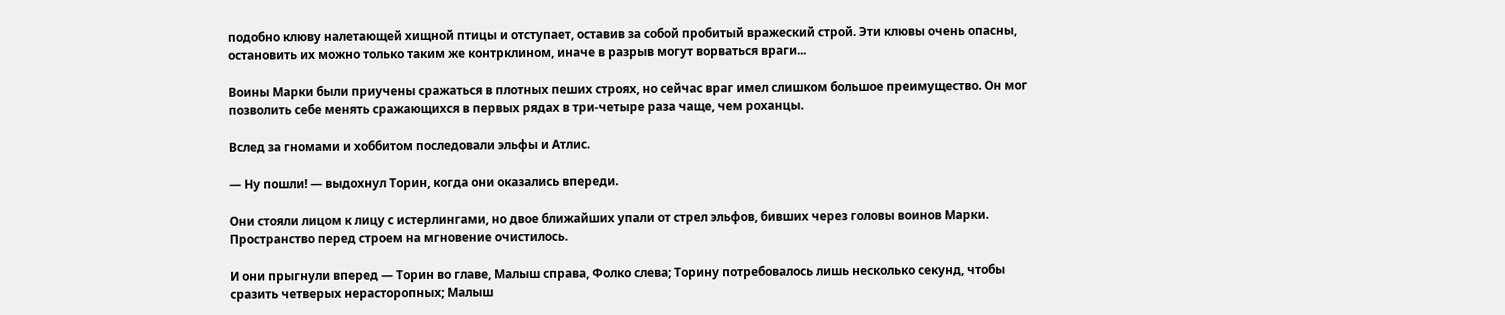подобно клюву налетающей хищной птицы и отступает, оставив за собой пробитый вражеский строй. Эти клювы очень опасны, остановить их можно только таким же контрклином, иначе в разрыв могут ворваться враги...

Воины Марки были приучены сражаться в плотных пеших строях, но сейчас враг имел слишком большое преимущество. Он мог позволить себе менять сражающихся в первых рядах в три-четыре раза чаще, чем роханцы.

Вслед за гномами и хоббитом последовали эльфы и Атлис.

— Ну пошли! — выдохнул Торин, когда они оказались впереди.

Они стояли лицом к лицу с истерлингами, но двое ближайших упали от стрел эльфов, бивших через головы воинов Марки. Пространство перед строем на мгновение очистилось.

И они прыгнули вперед — Торин во главе, Малыш справа, Фолко слева; Торину потребовалось лишь несколько секунд, чтобы сразить четверых нерасторопных; Малыш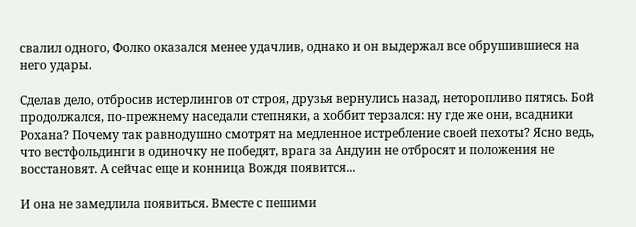свалил одного, Фолко оказался менее удачлив, однако и он выдержал все обрушившиеся на него удары.

Сделав дело, отбросив истерлингов от строя, друзья вернулись назад, неторопливо пятясь. Бой продолжался, по-прежнему наседали степняки, а хоббит терзался: ну где же они, всадники Рохана? Почему так равнодушно смотрят на медленное истребление своей пехоты? Ясно ведь, что вестфольдинги в одиночку не победят, врага за Андуин не отбросят и положения не восстановят. А сейчас еще и конница Вождя появится...

И она не замедлила появиться. Вместе с пешими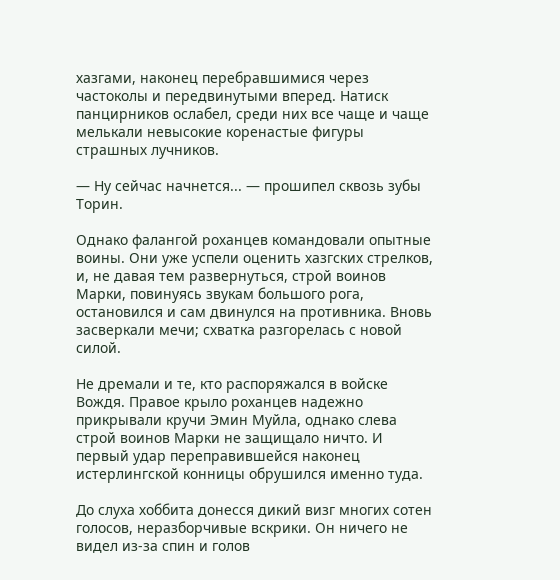хазгами, наконец перебравшимися через частоколы и передвинутыми вперед. Натиск панцирников ослабел, среди них все чаще и чаще мелькали невысокие коренастые фигуры страшных лучников.

— Ну сейчас начнется... — прошипел сквозь зубы Торин.

Однако фалангой роханцев командовали опытные воины. Они уже успели оценить хазгских стрелков, и, не давая тем развернуться, строй воинов Марки, повинуясь звукам большого рога, остановился и сам двинулся на противника. Вновь засверкали мечи; схватка разгорелась с новой силой.

Не дремали и те, кто распоряжался в войске Вождя. Правое крыло роханцев надежно прикрывали кручи Эмин Муйла, однако слева строй воинов Марки не защищало ничто. И первый удар переправившейся наконец истерлингской конницы обрушился именно туда.

До слуха хоббита донесся дикий визг многих сотен голосов, неразборчивые вскрики. Он ничего не видел из-за спин и голов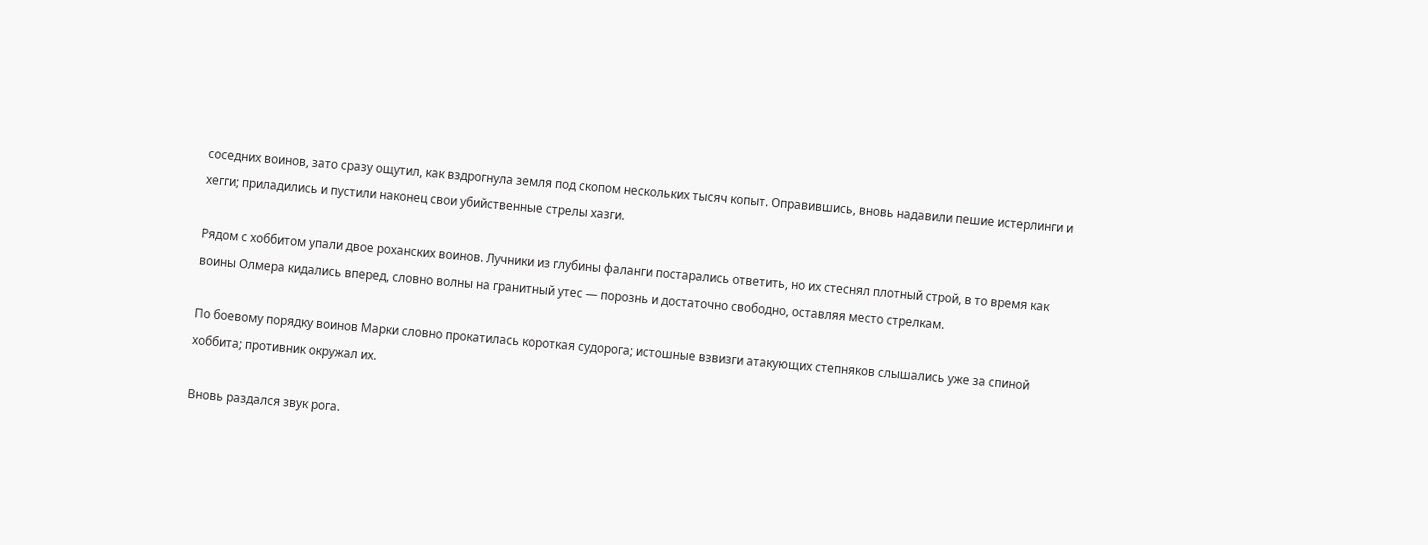соседних воинов, зато сразу ощутил, как вздрогнула земля под скопом нескольких тысяч копыт. Оправившись, вновь надавили пешие истерлинги и хегги; приладились и пустили наконец свои убийственные стрелы хазги.

Рядом с хоббитом упали двое роханских воинов. Лучники из глубины фаланги постарались ответить, но их стеснял плотный строй, в то время как воины Олмера кидались вперед, словно волны на гранитный утес — порознь и достаточно свободно, оставляя место стрелкам.

По боевому порядку воинов Марки словно прокатилась короткая судорога; истошные взвизги атакующих степняков слышались уже за спиной хоббита; противник окружал их.

Вновь раздался звук рога.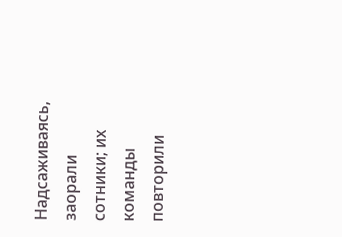Надсаживаясь, заорали сотники; их команды повторили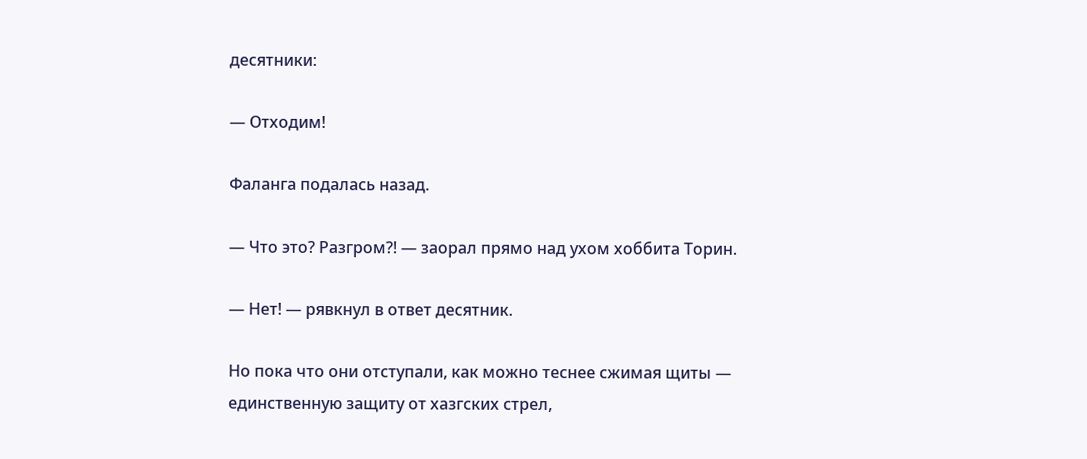десятники:

— Отходим!

Фаланга подалась назад.

— Что это? Разгром?! — заорал прямо над ухом хоббита Торин.

— Нет! — рявкнул в ответ десятник.

Но пока что они отступали, как можно теснее сжимая щиты — единственную защиту от хазгских стрел,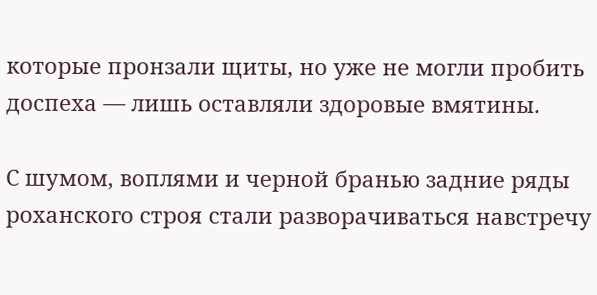которые пронзали щиты, но уже не могли пробить доспеха — лишь оставляли здоровые вмятины.

С шумом, воплями и черной бранью задние ряды роханского строя стали разворачиваться навстречу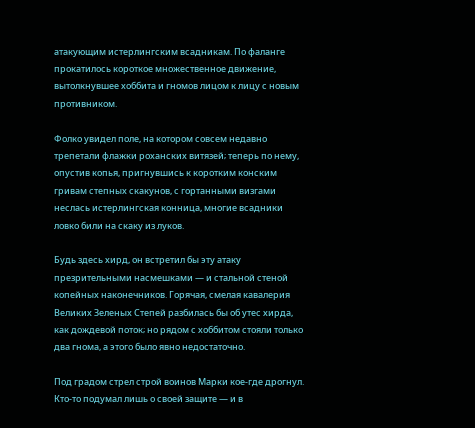атакующим истерлингским всадникам. По фаланге прокатилось короткое множественное движение, вытолкнувшее хоббита и гномов лицом к лицу с новым противником.

Фолко увидел поле, на котором совсем недавно трепетали флажки роханских витязей; теперь по нему, опустив копья, пригнувшись к коротким конским гривам степных скакунов, с гортанными визгами неслась истерлингская конница, многие всадники ловко били на скаку из луков.

Будь здесь хирд, он встретил бы эту атаку презрительными насмешками — и стальной стеной копейных наконечников. Горячая, смелая кавалерия Великих Зеленых Степей разбилась бы об утес хирда, как дождевой поток; но рядом с хоббитом стояли только два гнома, а этого было явно недостаточно.

Под градом стрел строй воинов Марки кое-где дрогнул. Кто-то подумал лишь о своей защите — и в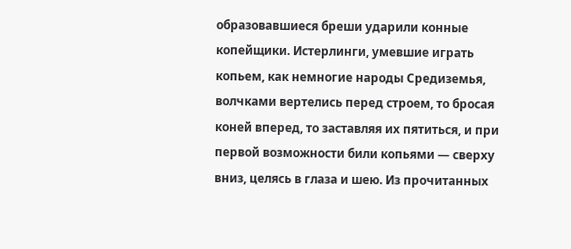образовавшиеся бреши ударили конные копейщики. Истерлинги, умевшие играть копьем, как немногие народы Средиземья, волчками вертелись перед строем, то бросая коней вперед, то заставляя их пятиться, и при первой возможности били копьями — сверху вниз, целясь в глаза и шею. Из прочитанных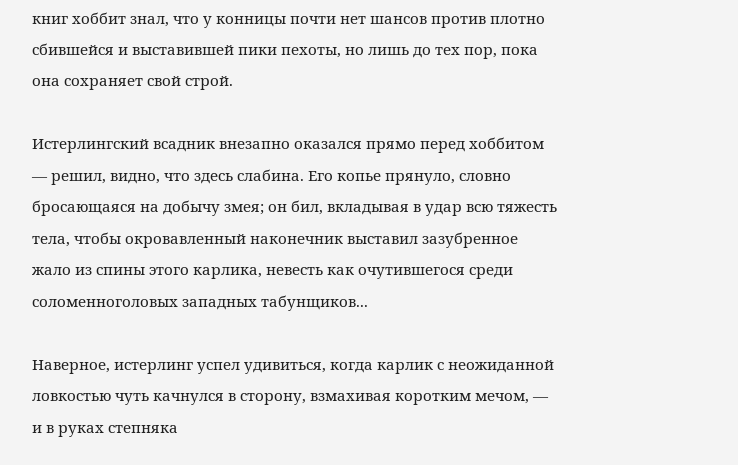книг хоббит знал, что у конницы почти нет шансов против плотно сбившейся и выставившей пики пехоты, но лишь до тех пор, пока она сохраняет свой строй.

Истерлингский всадник внезапно оказался прямо перед хоббитом — решил, видно, что здесь слабина. Его копье прянуло, словно бросающаяся на добычу змея; он бил, вкладывая в удар всю тяжесть тела, чтобы окровавленный наконечник выставил зазубренное жало из спины этого карлика, невесть как очутившегося среди соломенноголовых западных табунщиков...

Наверное, истерлинг успел удивиться, когда карлик с неожиданной ловкостью чуть качнулся в сторону, взмахивая коротким мечом, — и в руках степняка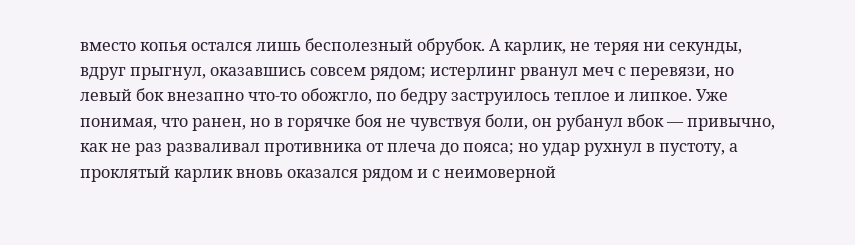вместо копья остался лишь бесполезный обрубок. А карлик, не теряя ни секунды, вдруг прыгнул, оказавшись совсем рядом; истерлинг рванул меч с перевязи, но левый бок внезапно что-то обожгло, по бедру заструилось теплое и липкое. Уже понимая, что ранен, но в горячке боя не чувствуя боли, он рубанул вбок — привычно, как не раз разваливал противника от плеча до пояса; но удар рухнул в пустоту, а проклятый карлик вновь оказался рядом и с неимоверной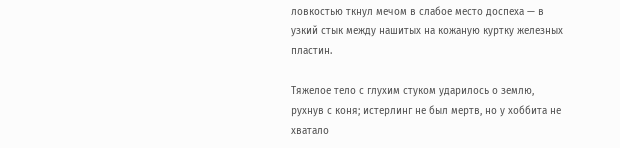ловкостью ткнул мечом в слабое место доспеха — в узкий стык между нашитых на кожаную куртку железных пластин.

Тяжелое тело с глухим стуком ударилось о землю, рухнув с коня; истерлинг не был мертв, но у хоббита не хватало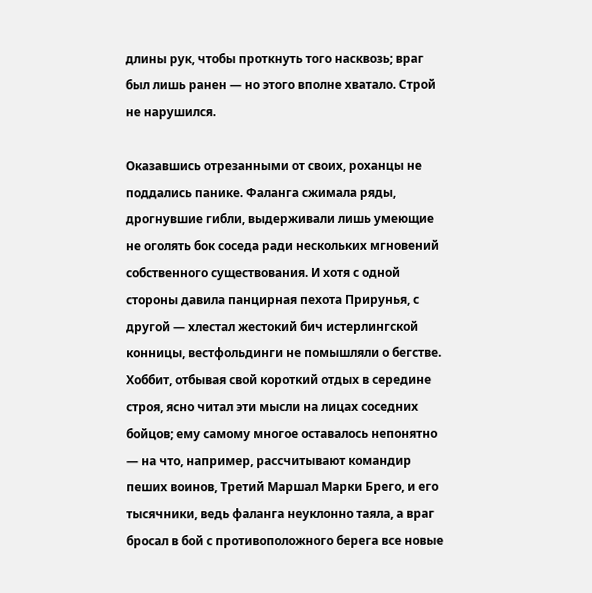длины рук, чтобы проткнуть того насквозь; враг был лишь ранен — но этого вполне хватало. Строй не нарушился.

Оказавшись отрезанными от своих, роханцы не поддались панике. Фаланга сжимала ряды, дрогнувшие гибли, выдерживали лишь умеющие не оголять бок соседа ради нескольких мгновений собственного существования. И хотя с одной стороны давила панцирная пехота Прирунья, с другой — хлестал жестокий бич истерлингской конницы, вестфольдинги не помышляли о бегстве. Хоббит, отбывая свой короткий отдых в середине строя, ясно читал эти мысли на лицах соседних бойцов; ему самому многое оставалось непонятно — на что, например, рассчитывают командир пеших воинов, Третий Маршал Марки Брего, и его тысячники, ведь фаланга неуклонно таяла, а враг бросал в бой с противоположного берега все новые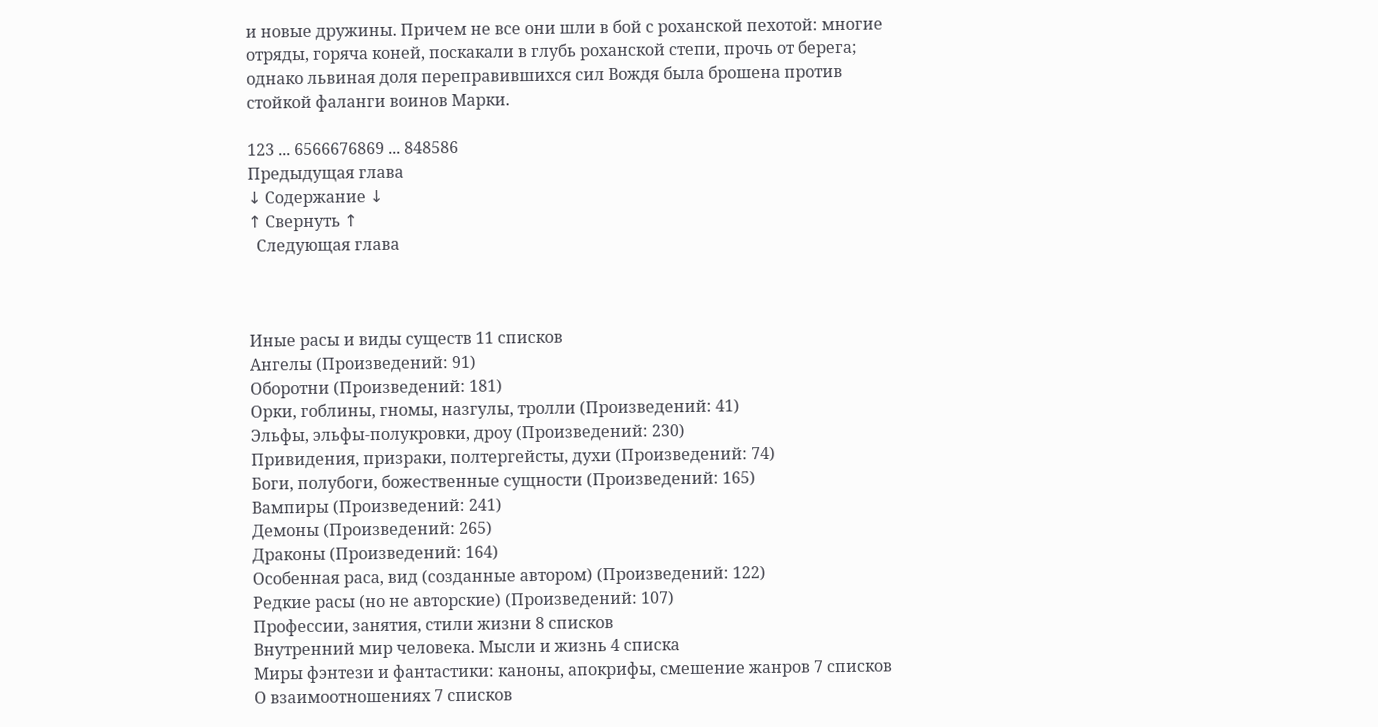и новые дружины. Причем не все они шли в бой с роханской пехотой: многие отряды, горяча коней, поскакали в глубь роханской степи, прочь от берега; однако львиная доля переправившихся сил Вождя была брошена против стойкой фаланги воинов Марки.

123 ... 6566676869 ... 848586
Предыдущая глава
↓ Содержание ↓
↑ Свернуть ↑
  Следующая глава



Иные расы и виды существ 11 списков
Ангелы (Произведений: 91)
Оборотни (Произведений: 181)
Орки, гоблины, гномы, назгулы, тролли (Произведений: 41)
Эльфы, эльфы-полукровки, дроу (Произведений: 230)
Привидения, призраки, полтергейсты, духи (Произведений: 74)
Боги, полубоги, божественные сущности (Произведений: 165)
Вампиры (Произведений: 241)
Демоны (Произведений: 265)
Драконы (Произведений: 164)
Особенная раса, вид (созданные автором) (Произведений: 122)
Редкие расы (но не авторские) (Произведений: 107)
Профессии, занятия, стили жизни 8 списков
Внутренний мир человека. Мысли и жизнь 4 списка
Миры фэнтези и фантастики: каноны, апокрифы, смешение жанров 7 списков
О взаимоотношениях 7 списков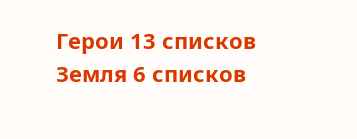Герои 13 списков
Земля 6 списков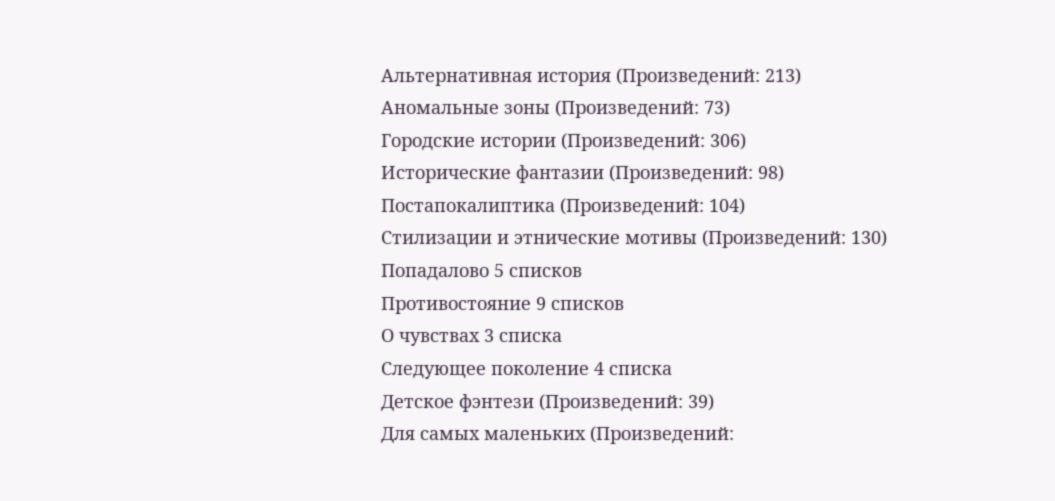Альтернативная история (Произведений: 213)
Аномальные зоны (Произведений: 73)
Городские истории (Произведений: 306)
Исторические фантазии (Произведений: 98)
Постапокалиптика (Произведений: 104)
Стилизации и этнические мотивы (Произведений: 130)
Попадалово 5 списков
Противостояние 9 списков
О чувствах 3 списка
Следующее поколение 4 списка
Детское фэнтези (Произведений: 39)
Для самых маленьких (Произведений: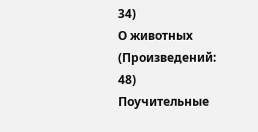34)
О животных (Произведений: 48)
Поучительные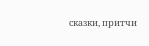сказки, притчи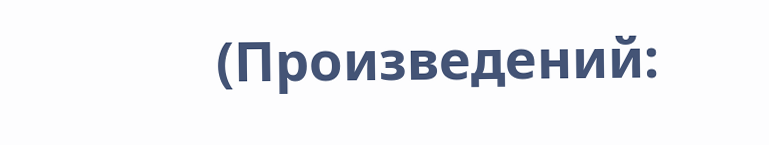(Произведений: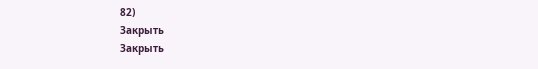82)
Закрыть
Закрыть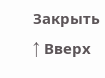Закрыть
↑ Вверх